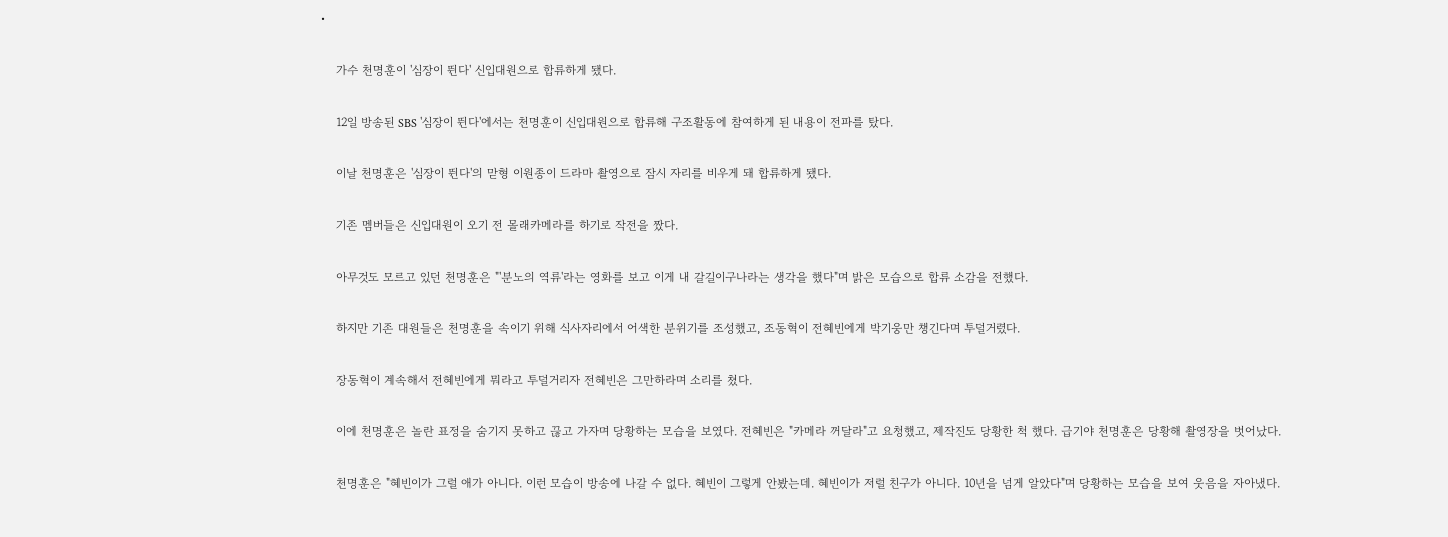•

    가수 천명훈이 '심장이 뛴다' 신입대원으로 합류하게 됐다.

    12일 방송된 SBS '심장이 뛴다'에서는 천명훈이 신입대원으로 합류해 구조활동에 참여하게 된 내용이 전파를 탔다.

    이날 천명훈은 '심장이 뛴다'의 맏형 이원종이 드라마 촬영으로 잠시 자리를 비우게 돼 합류하게 됐다.

    기존 멤버들은 신입대원이 오기 전 몰래카메라를 하기로 작전을 짰다.

    아무것도 모르고 있던 천명훈은 "'분노의 역류'라는 영화를 보고 이게 내 갈길이구나라는 생각을 했다"며 밝은 모습으로 합류 소감을 전했다.

    하지만 기존 대원들은 천명훈을 속이기 위해 식사자리에서 어색한 분위기를 조성했고, 조동혁이 전혜빈에게 박기웅만 챙긴다며 투덜거렸다.

    장동혁이 계속해서 전혜빈에게 뭐라고 투덜거리자 전혜빈은 그만하라며 소리를 쳤다.

    이에 천명훈은 놀란 표정을 숨기지 못하고 끊고 가자며 당황하는 모습을 보였다. 전혜빈은 "카메라 꺼달라"고 요청했고, 제작진도 당황한 척 했다. 급기야 천명훈은 당황해 촬영장을 벗어났다.

    천명훈은 "혜빈이가 그럴 애가 아니다. 이런 모습이 방송에 나갈 수 없다. 혜빈이 그렇게 안봤는데. 혜빈이가 저럴 친구가 아니다. 10년을 넘게 알았다"며 당황하는 모습을 보여 웃음을 자아냈다.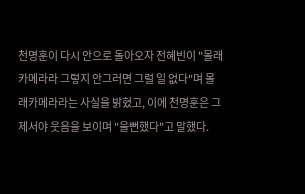천명훈이 다시 안으로 돌아오자 전혜빈이 "몰래카메라라 그렇지 안그러면 그럴 일 없다"며 몰래카메라라는 사실을 밝혔고, 이에 천명훈은 그제서야 웃음을 보이며 "울뻔했다"고 말했다.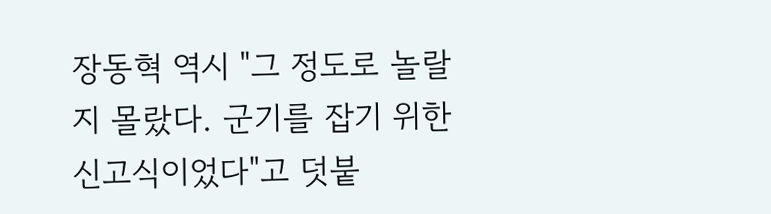장동혁 역시 "그 정도로 놀랄지 몰랐다. 군기를 잡기 위한 신고식이었다"고 덧붙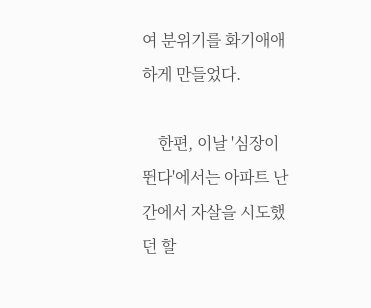여 분위기를 화기애애하게 만들었다.

    한편, 이날 '심장이 뛴다'에서는 아파트 난간에서 자살을 시도했던 할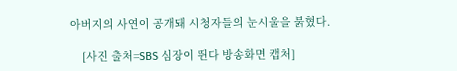아버지의 사연이 공개돼 시청자들의 눈시울을 붉혔다.

    [사진 출처=SBS 심장이 뛴다 방송화면 캡처]